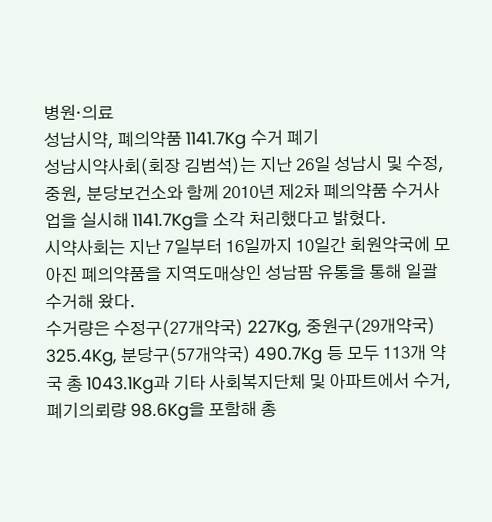병원·의료
성남시약, 폐의약품 1141.7Kg 수거 폐기
성남시약사회(회장 김범석)는 지난 26일 성남시 및 수정, 중원, 분당보건소와 함께 2010년 제2차 폐의약품 수거사업을 실시해 1141.7Kg을 소각 처리했다고 밝혔다.
시약사회는 지난 7일부터 16일까지 10일간 회원약국에 모아진 폐의약품을 지역도매상인 성남팜 유통을 통해 일괄 수거해 왔다.
수거량은 수정구(27개약국) 227Kg, 중원구(29개약국) 325.4Kg, 분당구(57개약국) 490.7Kg 등 모두 113개 약국 총 1043.1Kg과 기타 사회복지단체 및 아파트에서 수거, 폐기의뢰량 98.6Kg을 포함해 총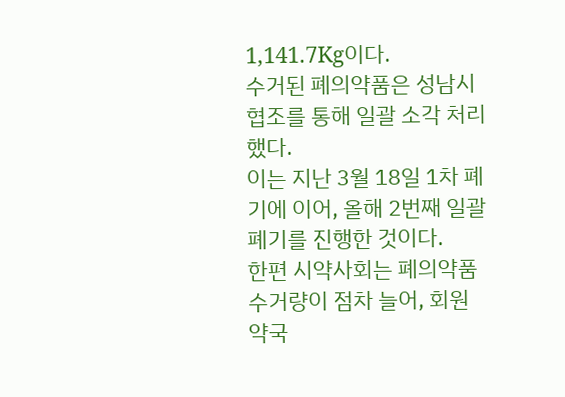1,141.7Kg이다.
수거된 폐의약품은 성남시 협조를 통해 일괄 소각 처리했다.
이는 지난 3월 18일 1차 폐기에 이어, 올해 2번째 일괄 폐기를 진행한 것이다.
한편 시약사회는 폐의약품 수거량이 점차 늘어, 회원 약국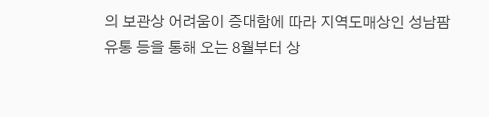의 보관상 어려움이 증대함에 따라 지역도매상인 성남팜 유통 등을 통해 오는 8월부터 상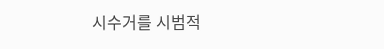시수거를 시범적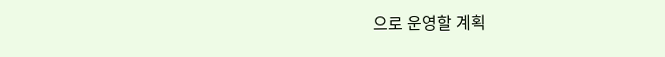으로 운영할 계획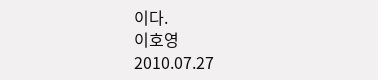이다.
이호영
2010.07.27